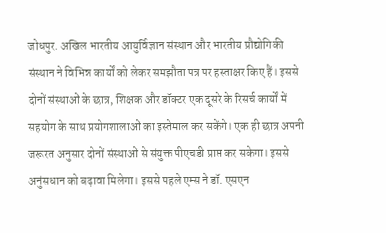जोधपुर. अखिल भारतीय आयुर्विज्ञान संस्थान और भारतीय प्रौद्योगिकी संस्थान ने विभिन्न कार्यों को लेकर समझौता पत्र पर हस्ताक्षर किए हैं। इससे दोनों संस्थाओं के छात्र, शिक्षक और डॉक्टर एक दूसरे के रिसर्च कार्यों में सहयोग के साथ प्रयोगशालाओं का इस्तेमाल कर सकेंगे। एक ही छात्र अपनी जरूरत अनुसार दोनों संस्थाओं से संयुक्त पीएचडी प्राप्त कर सकेगा। इससे अनुंसधान को बढ़ावा मिलेगा। इससे पहले एम्स ने डॉ. एसएन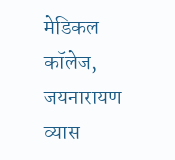मेडिकल कॉलेज, जयनारायण व्यास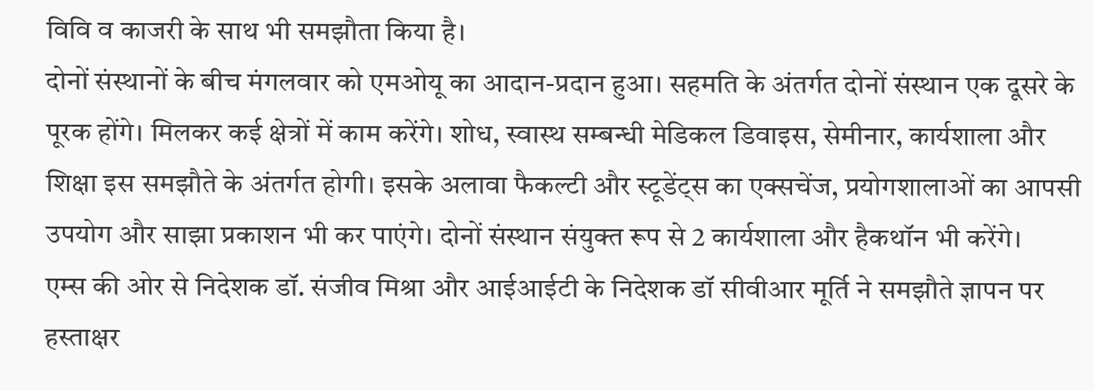विवि व काजरी के साथ भी समझौता किया है।
दोनों संस्थानों के बीच मंगलवार को एमओयू का आदान-प्रदान हुआ। सहमति के अंतर्गत दोनों संस्थान एक दूसरे के पूरक होंगे। मिलकर कई क्षेत्रों में काम करेंगे। शोध, स्वास्थ सम्बन्धी मेडिकल डिवाइस, सेमीनार, कार्यशाला और शिक्षा इस समझौते के अंतर्गत होगी। इसके अलावा फैकल्टी और स्टूडेंट्स का एक्सचेंज, प्रयोगशालाओं का आपसी उपयोग और साझा प्रकाशन भी कर पाएंगे। दोनों संस्थान संयुक्त रूप से 2 कार्यशाला और हैकथॉन भी करेंगे।
एम्स की ओर से निदेशक डॉ. संजीव मिश्रा और आईआईटी के निदेशक डॉ सीवीआर मूर्ति ने समझौते ज्ञापन पर हस्ताक्षर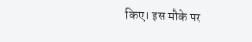किए। इस मौके पर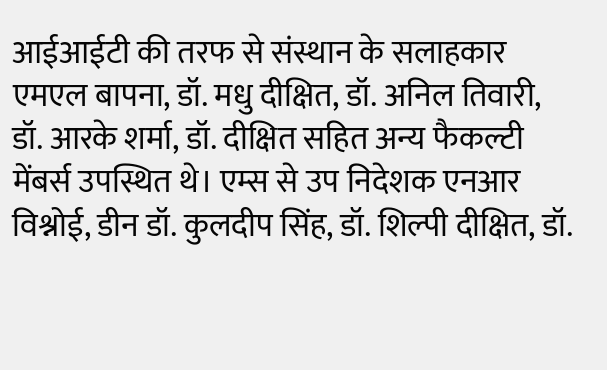आईआईटी की तरफ से संस्थान के सलाहकार एमएल बापना, डॉ. मधु दीक्षित, डॉ. अनिल तिवारी, डॉ. आरके शर्मा, डॉ. दीक्षित सहित अन्य फैकल्टी मेंबर्स उपस्थित थे। एम्स से उप निदेशक एनआर विश्नोई, डीन डॉ. कुलदीप सिंह, डॉ. शिल्पी दीक्षित, डॉ.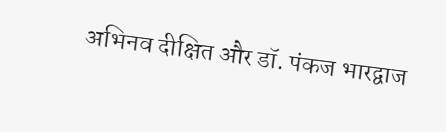अभिनव दीक्षित और डॉ. पंकज भारद्वाज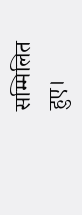सम्मिलित हुए।